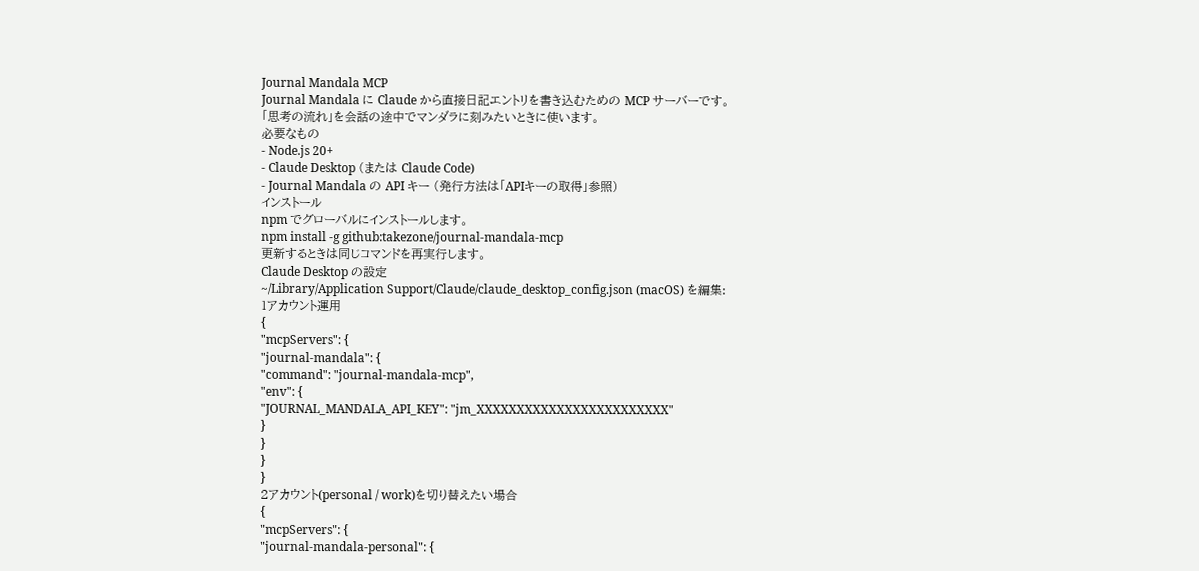Journal Mandala MCP
Journal Mandala に Claude から直接日記エントリを書き込むための MCP サーバーです。
「思考の流れ」を会話の途中でマンダラに刻みたいときに使います。
必要なもの
- Node.js 20+
- Claude Desktop (または Claude Code)
- Journal Mandala の API キー (発行方法は「APIキーの取得」参照)
インストール
npm でグローバルにインストールします。
npm install -g github:takezone/journal-mandala-mcp
更新するときは同じコマンドを再実行します。
Claude Desktop の設定
~/Library/Application Support/Claude/claude_desktop_config.json (macOS) を編集:
1アカウント運用
{
"mcpServers": {
"journal-mandala": {
"command": "journal-mandala-mcp",
"env": {
"JOURNAL_MANDALA_API_KEY": "jm_XXXXXXXXXXXXXXXXXXXXXXXX"
}
}
}
}
2アカウント(personal / work)を切り替えたい場合
{
"mcpServers": {
"journal-mandala-personal": {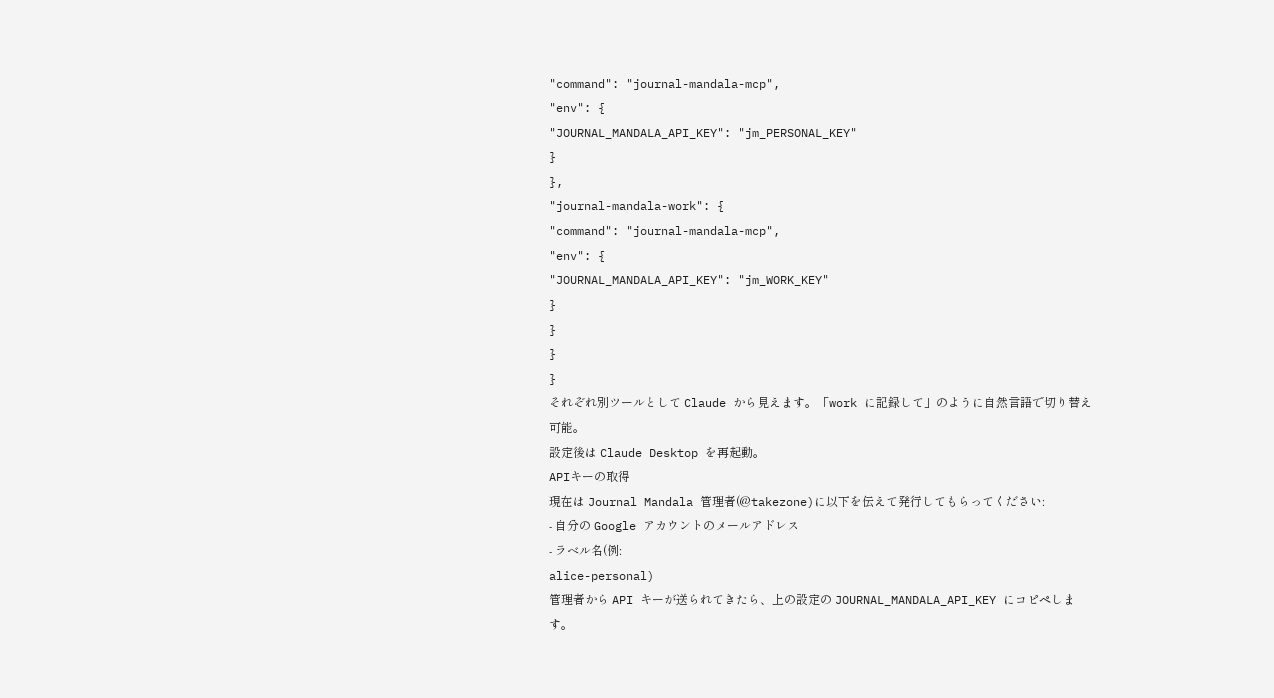"command": "journal-mandala-mcp",
"env": {
"JOURNAL_MANDALA_API_KEY": "jm_PERSONAL_KEY"
}
},
"journal-mandala-work": {
"command": "journal-mandala-mcp",
"env": {
"JOURNAL_MANDALA_API_KEY": "jm_WORK_KEY"
}
}
}
}
それぞれ別ツールとして Claude から見えます。「work に記録して」のように自然言語で切り替え可能。
設定後は Claude Desktop を再起動。
APIキーの取得
現在は Journal Mandala 管理者(@takezone)に以下を伝えて発行してもらってください:
- 自分の Google アカウントのメールアドレス
- ラベル名(例:
alice-personal)
管理者から API キーが送られてきたら、上の設定の JOURNAL_MANDALA_API_KEY にコピペします。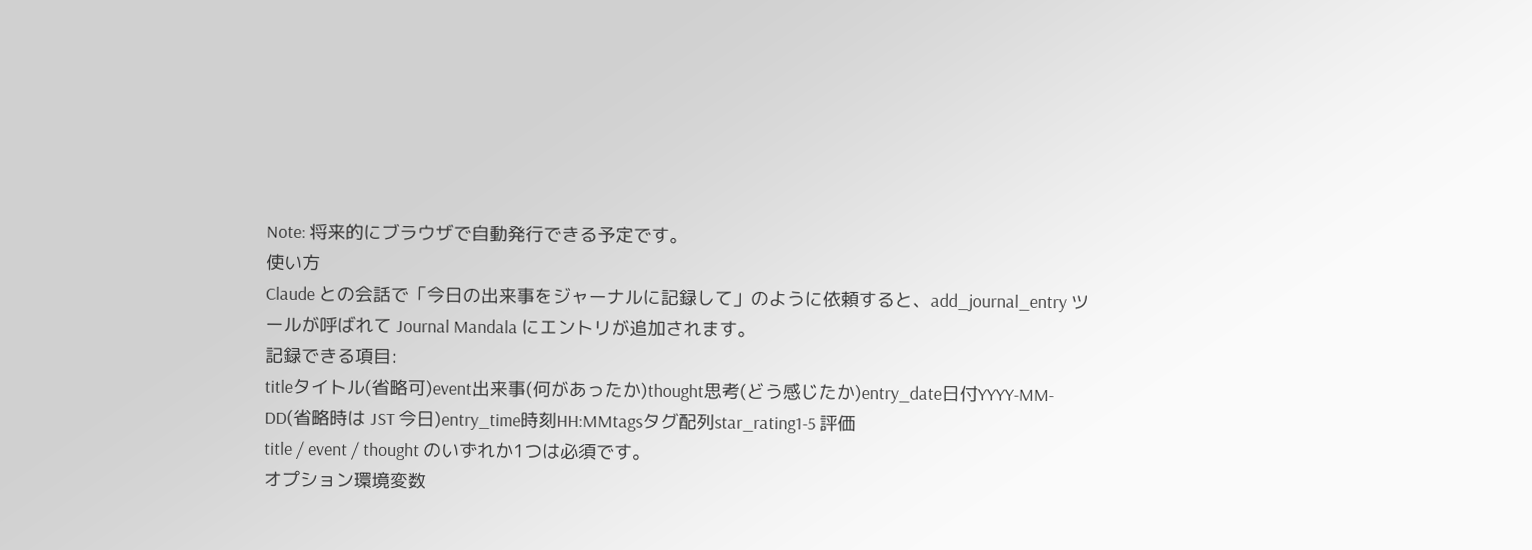Note: 将来的にブラウザで自動発行できる予定です。
使い方
Claude との会話で「今日の出来事をジャーナルに記録して」のように依頼すると、add_journal_entry ツールが呼ばれて Journal Mandala にエントリが追加されます。
記録できる項目:
titleタイトル(省略可)event出来事(何があったか)thought思考(どう感じたか)entry_date日付YYYY-MM-DD(省略時は JST 今日)entry_time時刻HH:MMtagsタグ配列star_rating1-5 評価
title / event / thought のいずれか1つは必須です。
オプション環境変数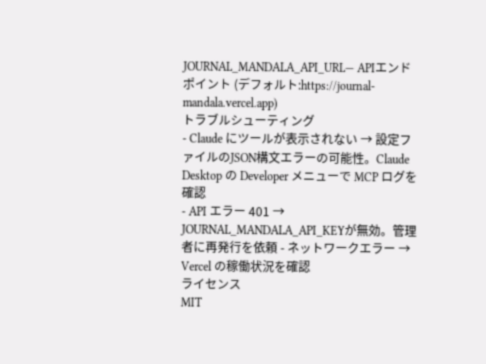JOURNAL_MANDALA_API_URL— APIエンドポイント (デフォルト:https://journal-mandala.vercel.app)
トラブルシューティング
- Claude にツールが表示されない → 設定ファイルのJSON構文エラーの可能性。Claude Desktop の Developer メニューで MCP ログを確認
- API エラー 401 →
JOURNAL_MANDALA_API_KEYが無効。管理者に再発行を依頼 - ネットワークエラー → Vercel の稼働状況を確認
ライセンス
MIT